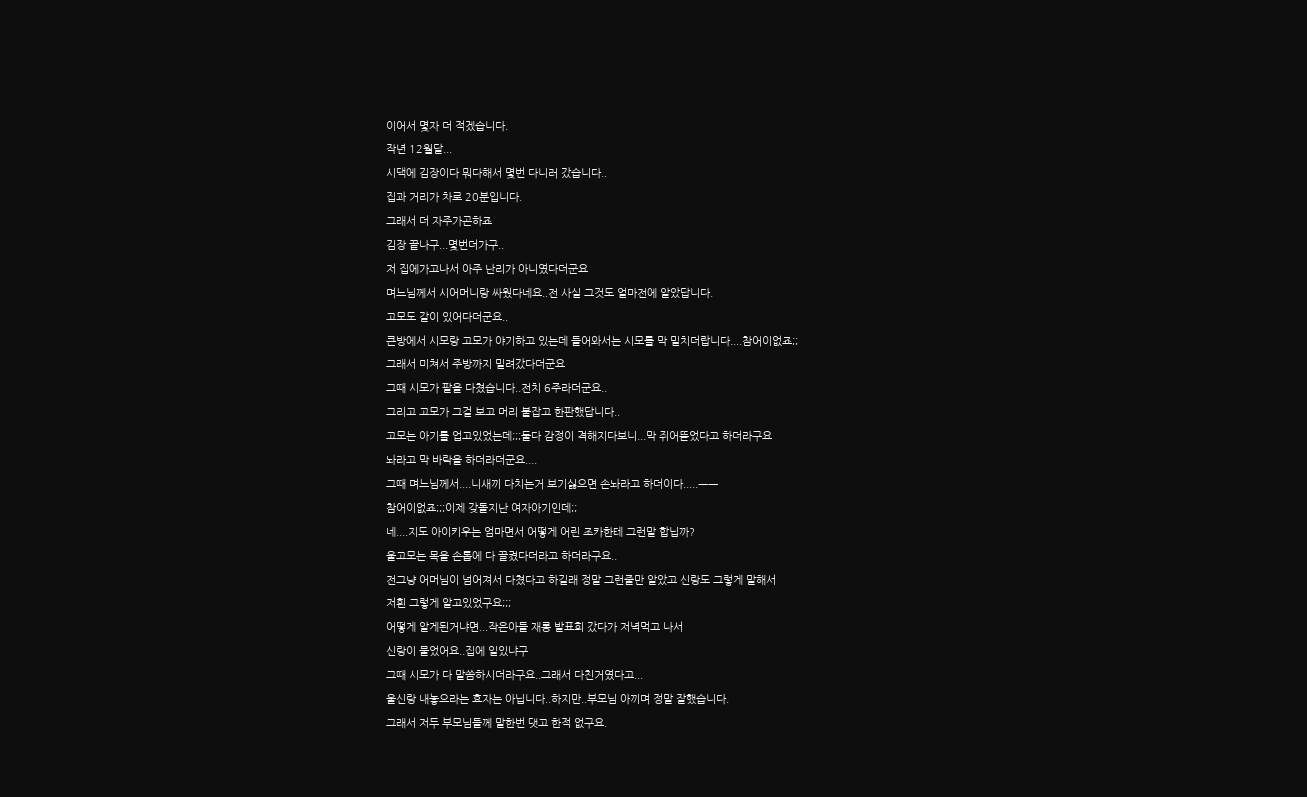이어서 몇자 더 적겠습니다.
작년 12월달...
시댁에 김장이다 뭐다해서 몇번 다니러 갔습니다..
집과 거리가 차로 20분입니다.
그래서 더 자주가곤하죠
김장 끝나구...몇번더가구..
저 집에가고나서 아주 난리가 아니였다더군요
며느님께서 시어머니랑 싸웠다네요..전 사실 그것도 얼마전에 알았답니다.
고모도 같이 있어다더군요..
큰방에서 시모랑 고모가 야기하고 있는데 들어와서는 시모를 막 밀치더랍니다....참어이없죠;;
그래서 미쳐서 주방까지 밀려갔다더군요
그때 시모가 팔을 다쳤습니다..전치 6주라더군요..
그리고 고모가 그걸 보고 머리 붙잡고 한판했답니다..
고모는 아기를 업고있었는데;;;둘다 감정이 격해지다보니...막 쥐어뜯었다고 하더라구요
놔라고 막 바락을 하더라더군요....
그때 며느님께서....니새끼 다치는거 보기싫으면 손놔라고 하더이다.....ㅡㅡ
참어이없죠;;;이제 갖돌지난 여자아기인데;;
네....지도 아이키우는 엄마면서 어떻게 어린 조카한테 그런말 합닙까?
울고모는 목을 손톱에 다 끌켰다더라고 하더라구요..
전그냥 어머님이 넘어져서 다쳤다고 하길래 정말 그런줄만 알았고 신랑도 그렇게 말해서
저흰 그렇게 알고있었구요;;;
어떻게 알게된거냐면...작은아들 재롱 발표회 갔다가 저녁먹고 나서
신랑이 물었어요..집에 일있냐구
그때 시모가 다 말씀하시더라구요..그래서 다친거였다고...
울신랑 내놓으라는 효자는 아닙니다..하지만..부모님 아끼며 정말 잘했습니다.
그래서 저두 부모님들께 말한번 댓고 한적 없구요.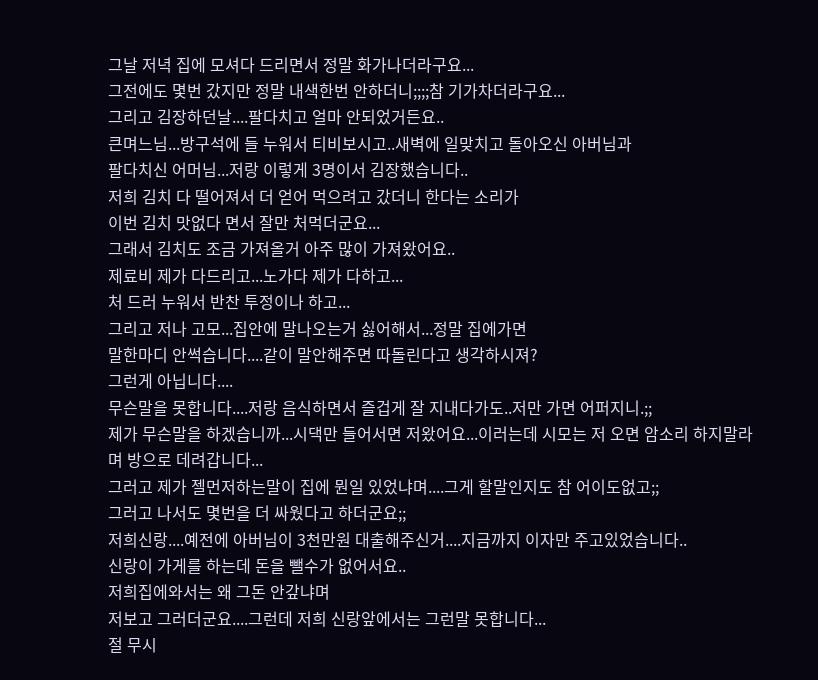그날 저녁 집에 모셔다 드리면서 정말 화가나더라구요...
그전에도 몇번 갔지만 정말 내색한번 안하더니;;;;참 기가차더라구요...
그리고 김장하던날....팔다치고 얼마 안되었거든요..
큰며느님...방구석에 들 누워서 티비보시고..새벽에 일맞치고 돌아오신 아버님과
팔다치신 어머님...저랑 이렇게 3명이서 김장했습니다..
저희 김치 다 떨어져서 더 얻어 먹으려고 갔더니 한다는 소리가
이번 김치 맛없다 면서 잘만 처먹더군요...
그래서 김치도 조금 가져올거 아주 많이 가져왔어요..
제료비 제가 다드리고...노가다 제가 다하고...
처 드러 누워서 반찬 투정이나 하고...
그리고 저나 고모...집안에 말나오는거 싫어해서...정말 집에가면
말한마디 안썩습니다....같이 말안해주면 따돌린다고 생각하시져?
그런게 아닙니다....
무슨말을 못합니다....저랑 음식하면서 즐겁게 잘 지내다가도..저만 가면 어퍼지니.;;
제가 무슨말을 하겠습니까...시댁만 들어서면 저왔어요...이러는데 시모는 저 오면 암소리 하지말라며 방으로 데려갑니다...
그러고 제가 젤먼저하는말이 집에 뭔일 있었냐며....그게 할말인지도 참 어이도없고;;
그러고 나서도 몇번을 더 싸웠다고 하더군요;;
저희신랑....예전에 아버님이 3천만원 대출해주신거....지금까지 이자만 주고있었습니다..
신랑이 가게를 하는데 돈을 뺄수가 없어서요..
저희집에와서는 왜 그돈 안갚냐며
저보고 그러더군요....그런데 저희 신랑앞에서는 그런말 못합니다...
절 무시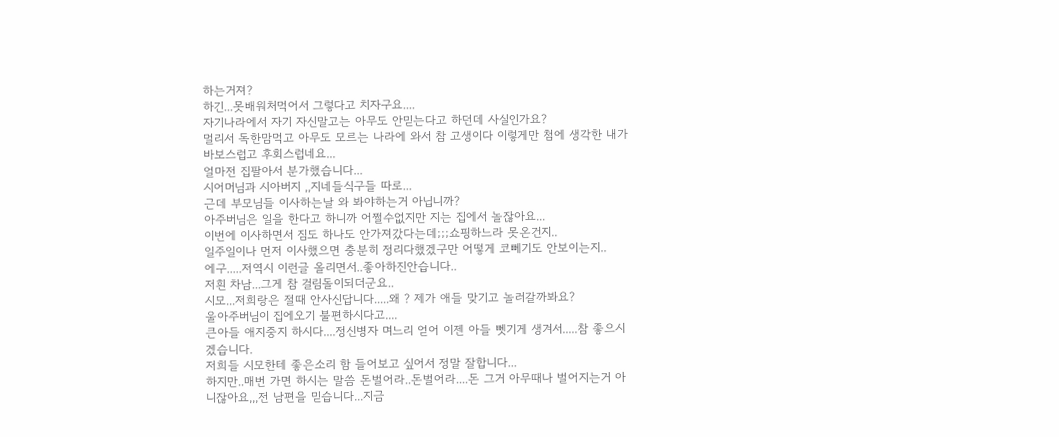하는거져?
하긴...못배워처먹어서 그렇다고 치자구요....
자기나라에서 자기 자신말고는 아무도 안믿는다고 하던데 사실인가요?
멀리서 독한맘먹고 아무도 모르는 나라에 와서 참 고생이다 이렇게만 첨에 생각한 내가
바보스럽고 후회스럽네요...
얼마전 집팔아서 분가했습니다...
시어머님과 시아버지 ,,지네들식구들 따로...
근데 부모님들 이사하는날 와 봐야하는거 아닙니까?
아주버님은 일을 한다고 하니까 어쩔수없지만 지는 집에서 놀잖아요...
이번에 이사하면서 짐도 하나도 안가져갔다는데;;;쇼핑하느라 못온건지..
일주일이나 먼저 이사했으면 충분히 정리다했겠구만 어떻게 코뻬기도 안보이는지..
에구.....저역시 이런글 올리면서..좋아하진안습니다..
저흰 차남...그게 참 걸림돌이되더군요..
시모...저희랑은 절때 안사신답니다.....왜 ? 제가 애들 맞기고 놀러갈까봐요?
울아주버님이 집에오기 불편하시다고....
큰아들 애지중지 하시다....정신병자 며느리 얻어 이젠 아들 뻿기게 생겨서.....참 좋으시겠습니다.
저희들 시모한테 좋은소리 함 들어보고 싶어서 정말 잘합니다...
하지만..매번 가면 하시는 말씀 돈벌어라..돈벌어라....돈 그거 아무때나 벌어지는거 아니잖아요,,,전 남편을 믿습니다...지금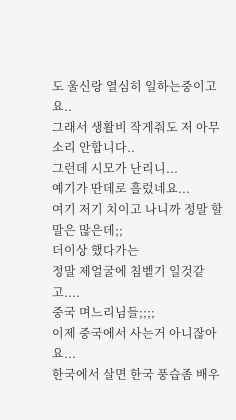도 울신랑 열심히 일하는중이고요..
그래서 생활비 작게줘도 저 아무소리 안합니다..
그런데 시모가 난리니...
예기가 딴데로 흘렀네요...
여기 저기 치이고 나니까 정말 할말은 많은데;;
더이상 했다가는
정말 제얼굴에 침벹기 일것같고....
중국 며느리님들;;;;
이제 중국에서 사는거 아니잖아요...
한국에서 살면 한국 풍습좀 배우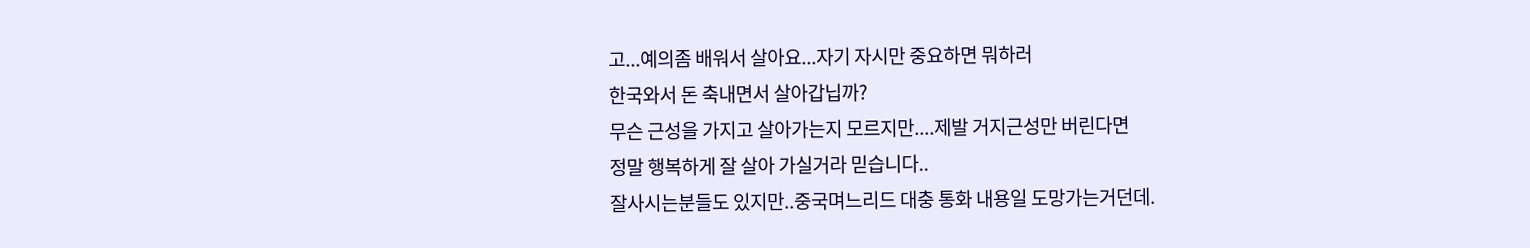고...예의좀 배워서 살아요...자기 자시만 중요하면 뭐하러
한국와서 돈 축내면서 살아갑닙까?
무슨 근성을 가지고 살아가는지 모르지만....제발 거지근성만 버린다면
정말 행복하게 잘 살아 가실거라 믿습니다..
잘사시는분들도 있지만..중국며느리드 대충 통화 내용일 도망가는거던데.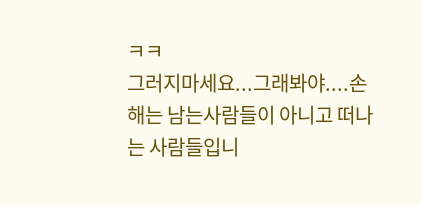ㅋㅋ
그러지마세요...그래봐야....손해는 남는사람들이 아니고 떠나는 사람들입니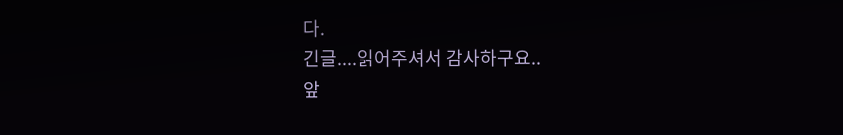다.
긴글....읽어주셔서 감사하구요..
앞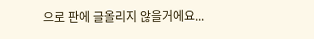으로 판에 글올리지 않을거에요...